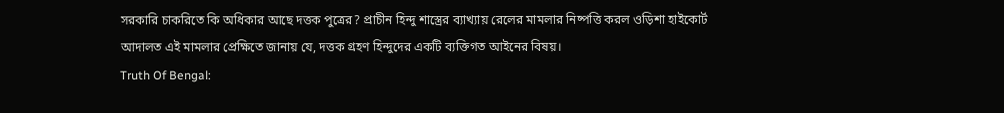সরকারি চাকরিতে কি অধিকার আছে দত্তক পুত্রের? প্রাচীন হিন্দু শাস্ত্রের ব্যাখ্যায় রেলের মামলার নিষ্পত্তি করল ওড়িশা হাইকোর্ট
আদালত এই মামলার প্রেক্ষিতে জানায় যে, দত্তক গ্রহণ হিন্দুদের একটি ব্যক্তিগত আইনের বিষয়।
Truth Of Bengal: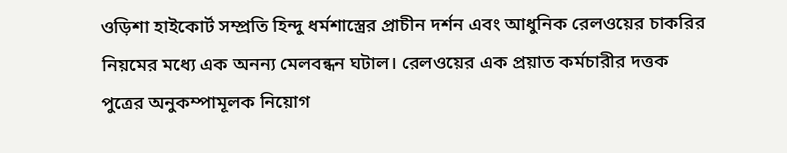ওড়িশা হাইকোর্ট সম্প্রতি হিন্দু ধর্মশাস্ত্রের প্রাচীন দর্শন এবং আধুনিক রেলওয়ের চাকরির নিয়মের মধ্যে এক অনন্য মেলবন্ধন ঘটাল। রেলওয়ের এক প্রয়াত কর্মচারীর দত্তক পুত্রের অনুকম্পামূলক নিয়োগ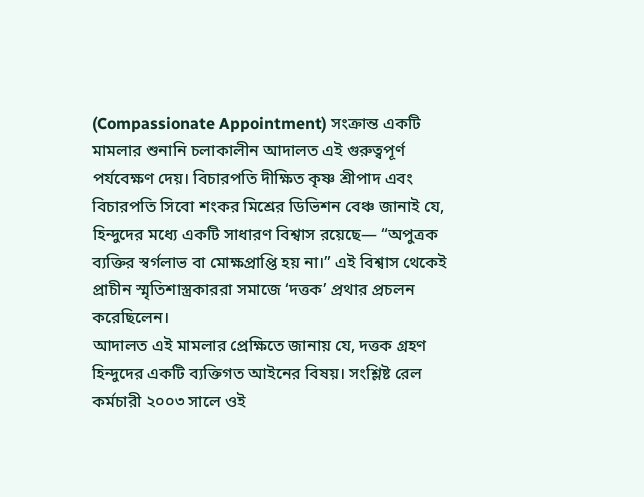(Compassionate Appointment) সংক্রান্ত একটি মামলার শুনানি চলাকালীন আদালত এই গুরুত্বপূর্ণ পর্যবেক্ষণ দেয়। বিচারপতি দীক্ষিত কৃষ্ণ শ্রীপাদ এবং বিচারপতি সিবো শংকর মিশ্রের ডিভিশন বেঞ্চ জানাই যে, হিন্দুদের মধ্যে একটি সাধারণ বিশ্বাস রয়েছে— “অপুত্রক ব্যক্তির স্বর্গলাভ বা মোক্ষপ্রাপ্তি হয় না।” এই বিশ্বাস থেকেই প্রাচীন স্মৃতিশাস্ত্রকাররা সমাজে ‘দত্তক’ প্রথার প্রচলন করেছিলেন।
আদালত এই মামলার প্রেক্ষিতে জানায় যে, দত্তক গ্রহণ হিন্দুদের একটি ব্যক্তিগত আইনের বিষয়। সংশ্লিষ্ট রেল কর্মচারী ২০০৩ সালে ওই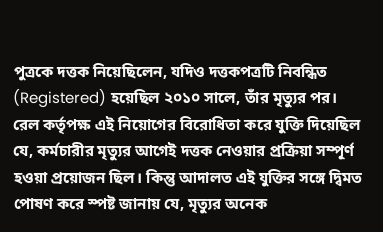পুত্রকে দত্তক নিয়েছিলেন, যদিও দত্তকপত্রটি নিবন্ধিত (Registered) হয়েছিল ২০১০ সালে, তাঁর মৃত্যুর পর। রেল কর্তৃপক্ষ এই নিয়োগের বিরোধিতা করে যুক্তি দিয়েছিল যে, কর্মচারীর মৃত্যুর আগেই দত্তক নেওয়ার প্রক্রিয়া সম্পূর্ণ হওয়া প্রয়োজন ছিল। কিন্তু আদালত এই যুক্তির সঙ্গে দ্বিমত পোষণ করে স্পষ্ট জানায় যে, মৃত্যুর অনেক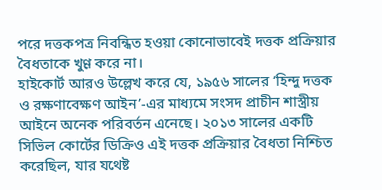পরে দত্তকপত্র নিবন্ধিত হওয়া কোনোভাবেই দত্তক প্রক্রিয়ার বৈধতাকে খুণ্ণ করে না।
হাইকোর্ট আরও উল্লেখ করে যে, ১৯৫৬ সালের ‘হিন্দু দত্তক ও রক্ষণাবেক্ষণ আইন’-এর মাধ্যমে সংসদ প্রাচীন শাস্ত্রীয় আইনে অনেক পরিবর্তন এনেছে। ২০১৩ সালের একটি সিভিল কোর্টের ডিক্রিও এই দত্তক প্রক্রিয়ার বৈধতা নিশ্চিত করেছিল, যার যথেষ্ট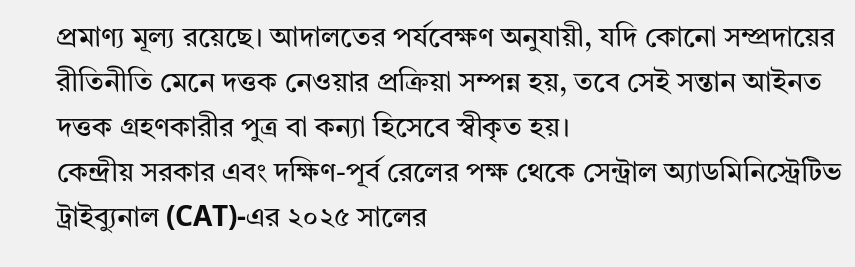প্রমাণ্য মূল্য রয়েছে। আদালতের পর্যবেক্ষণ অনুযায়ী, যদি কোনো সম্প্রদায়ের রীতিনীতি মেনে দত্তক নেওয়ার প্রক্রিয়া সম্পন্ন হয়, তবে সেই সন্তান আইনত দত্তক গ্রহণকারীর পুত্র বা কন্যা হিসেবে স্বীকৃত হয়।
কেন্দ্রীয় সরকার এবং দক্ষিণ-পূর্ব রেলের পক্ষ থেকে সেন্ট্রাল অ্যাডমিনিস্ট্রেটিভ ট্রাইব্যুনাল (CAT)-এর ২০২৫ সালের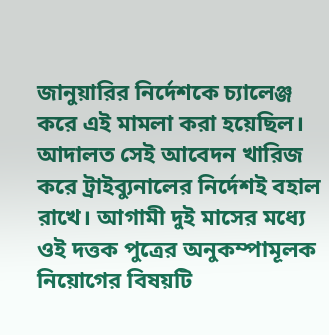জানুয়ারির নির্দেশকে চ্যালেঞ্জ করে এই মামলা করা হয়েছিল। আদালত সেই আবেদন খারিজ করে ট্রাইব্যুনালের নির্দেশই বহাল রাখে। আগামী দুই মাসের মধ্যে ওই দত্তক পুত্রের অনুকম্পামূলক নিয়োগের বিষয়টি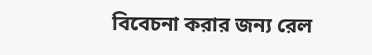বিবেচনা করার জন্য রেল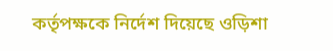কর্তৃপক্ষকে নির্দেশ দিয়েছে ওড়িশা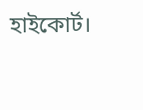হাইকোর্ট।